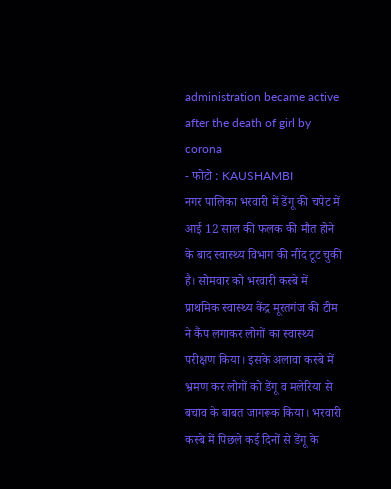administration became active after the death of girl by corona
- फोटो : KAUSHAMBI
नगर पालिका भरवारी में डेंगू की चपेट में आई 12 साल की फलक की मौत होने के बाद स्वास्थ्य विभाग की नींद टूट चुकी है। सोमवार को भरवारी कस्बे में प्राथमिक स्वास्थ्य केंद्र मूरतगंज की टीम ने कैंप लगाकर लोगों का स्वास्थ्य परीक्षण किया। इसके अलावा कस्बे में भ्रमण कर लोगों को डेंगू व मलेरिया से बचाव के बाबत जागरूक किया। भरवारी कस्बे में पिछले कई दिनों से डेंगू के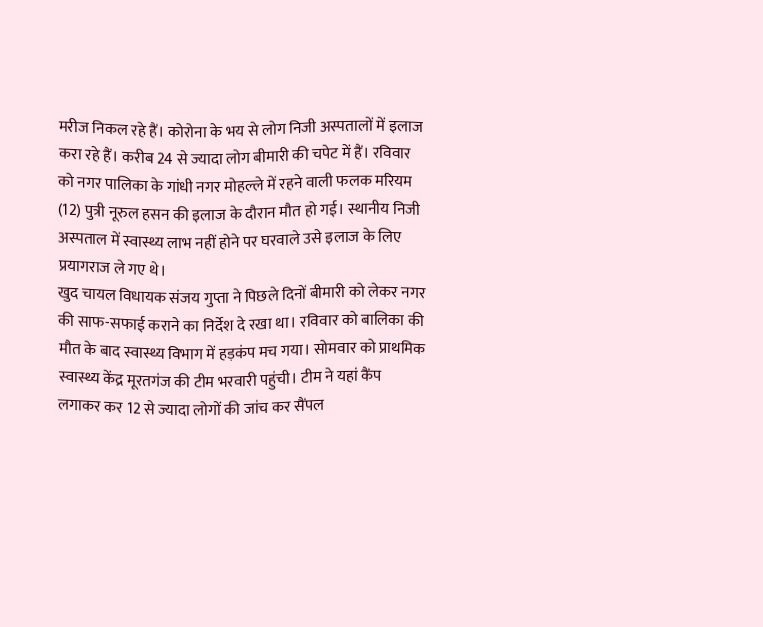मरीज निकल रहे हैं। कोरोना के भय से लोग निजी अस्पतालों में इलाज करा रहे हैं। करीब 24 से ज्यादा लोग बीमारी की चपेट में हैं। रविवार को नगर पालिका के गांधी नगर मोहल्ले में रहने वाली फलक मरियम (12) पुत्री नूरुल हसन की इलाज के दौरान मौत हो गई। स्थानीय निजी अस्पताल में स्वास्थ्य लाभ नहीं होने पर घरवाले उसे इलाज के लिए प्रयागराज ले गए थे।
खुद चायल विधायक संजय गुप्ता ने पिछले दिनों बीमारी को लेकर नगर की साफ-सफाई कराने का निर्देश दे रखा था। रविवार को बालिका की मौत के बाद स्वास्थ्य विभाग में हड़कंप मच गया। सोमवार को प्राथमिक स्वास्थ्य केंद्र मूरतगंज की टीम भरवारी पहुंची। टीम ने यहां कैंप लगाकर कर 12 से ज्यादा लोगों की जांच कर सैंपल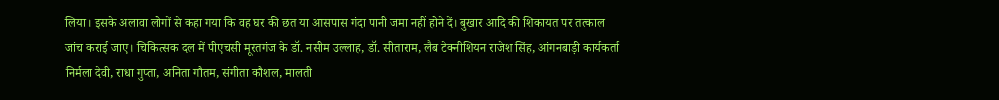लिया। इसके अलावा लोगों से कहा गया कि वह घर की छत या आसपास गंदा पानी जमा नहीं होने दें। बुखार आदि की शिकायत पर तत्काल जांच कराई जाए। चिकित्सक दल में पीएचसी मूरतगंज के डॉ. नसीम उल्लाह, डॉ. सीताराम, लैब टेक्नीशियन राजेश सिंह, आंगनबाड़ी कार्यकर्ता निर्मला देवी, राधा गुप्ता, अनिता गौतम, संगीता कौशल, मालती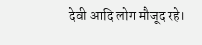देवी आदि लोग मौजूद रहे।